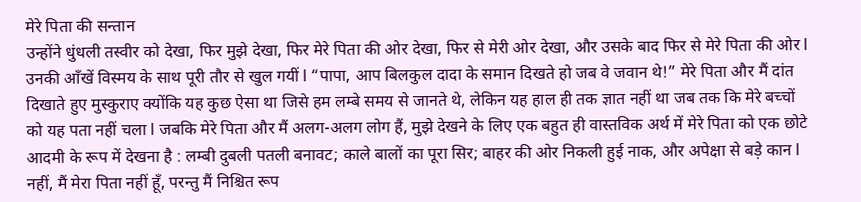मेरे पिता की सन्तान
उन्होंने धुंधली तस्वीर को देखा, फिर मुझे देखा, फिर मेरे पिता की ओर देखा, फिर से मेरी ओर देखा, और उसके बाद फिर से मेरे पिता की ओर l उनकी आँखें विस्मय के साथ पूरी तौर से खुल गयीं l “पापा, आप बिलकुल दादा के समान दिखते हो जब वे जवान थे!” मेरे पिता और मैं दांत दिखाते हुए मुस्कुराए क्योंकि यह कुछ ऐसा था जिसे हम लम्बे समय से जानते थे, लेकिन यह हाल ही तक ज्ञात नहीं था जब तक कि मेरे बच्चों को यह पता नहीं चला l जबकि मेरे पिता और मैं अलग-अलग लोग हैं, मुझे देखने के लिए एक बहुत ही वास्तविक अर्थ में मेरे पिता को एक छोटे आदमी के रूप में देखना है : लम्बी दुबली पतली बनावट; काले बालों का पूरा सिर; बाहर की ओर निकली हुई नाक, और अपेक्षा से बड़े कान l नहीं, मैं मेरा पिता नहीं हूँ, परन्तु मैं निश्चित रूप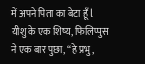में अपने पिता का बेटा हूँ l
यीशु के एक शिष्य, फिलिप्पुस ने एक बार पुछा, “हे प्रभु,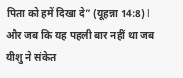पिता को हमें दिखा दे” (यूहन्ना 14:8) l और जब कि यह पहली बार नहीं था जब यीशु ने संकेत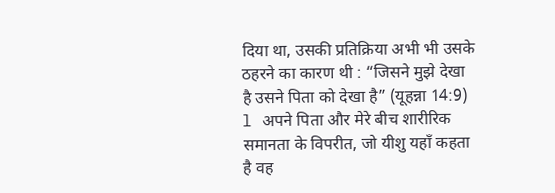दिया था, उसकी प्रतिक्रिया अभी भी उसके ठहरने का कारण थी : “जिसने मुझे देखा है उसने पिता को देखा है” (यूहन्ना 14:9) l अपने पिता और मेरे बीच शारीरिक समानता के विपरीत, जो यीशु यहाँ कहता है वह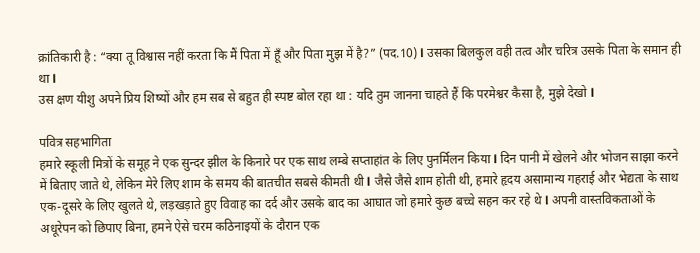क्रांतिकारी है : “क्या तू विश्वास नहीं करता कि मैं पिता में हूँ और पिता मुझ में है?” (पद.10) l उसका बिलकुल वही तत्व और चरित्र उसके पिता के समान ही था l
उस क्षण यीशु अपने प्रिय शिष्यों और हम सब से बहुत ही स्पष्ट बोल रहा था : यदि तुम जानना चाहते हैं कि परमेश्वर कैसा है, मुझे देखो l

पवित्र सहभागिता
हमारे स्कूली मित्रों के समूह ने एक सुन्दर झील के किनारे पर एक साथ लम्बे सप्ताहांत के लिए पुनर्मिलन किया l दिन पानी में खेलने और भोजन साझा करने में बिताए जाते थे, लेकिन मेरे लिए शाम के समय की बातचीत सबसे कीमती थी l जैसे जैसे शाम होती थी, हमारे हृदय असामान्य गहराई और भेद्यता के साथ एक-दूसरे के लिए खुलते थे, लड़खड़ाते हुए विवाह का दर्द और उसके बाद का आघात जो हमारे कुछ बच्चे सहन कर रहे थे l अपनी वास्तविकताओं के अधूरेपन को छिपाए बिना, हमने ऐसे चरम कठिनाइयों के दौरान एक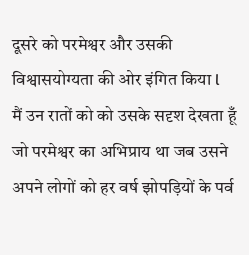दूसरे को परमेश्वर और उसकी विश्वासयोग्यता की ओर इंगित किया l
मैं उन रातों को को उसके सदृश देखता हूँ जो परमेश्वर का अभिप्राय था जब उसने अपने लोगों को हर वर्ष झोपड़ियों के पर्व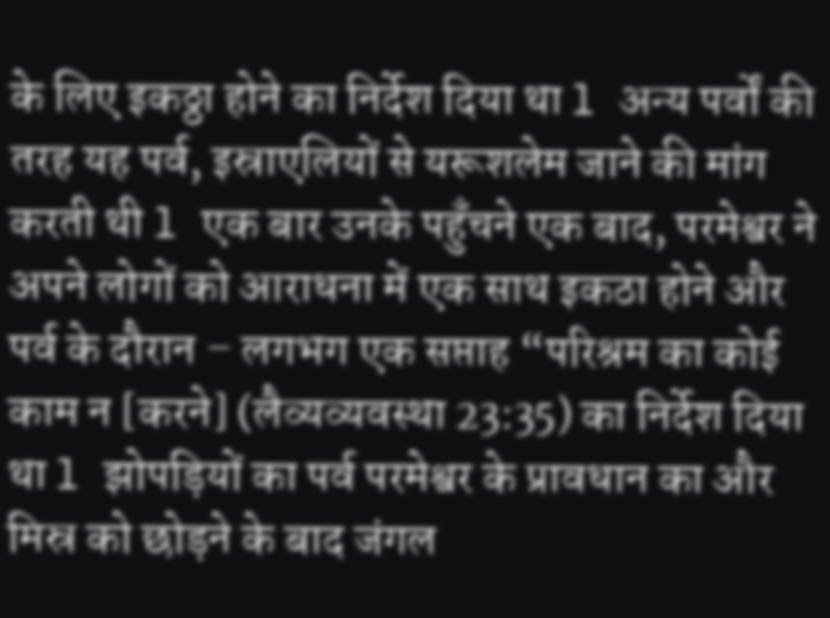के लिए इकठ्ठा होने का निर्देश दिया था l अन्य पर्वों की तरह यह पर्व, इस्राएलियों से यरूशलेम जाने की मांग करती थी l एक बार उनके पहुँचने एक बाद, परमेश्वर ने अपने लोगों को आराधना में एक साथ इकठा होने और पर्व के दौरान – लगभग एक सप्ताह “परिश्रम का कोई काम न [करने] (लैव्यव्यवस्था 23:35) का निर्देश दिया था l झोपड़ियों का पर्व परमेश्वर के प्रावधान का और मिस्र को छोड़ने के बाद जंगल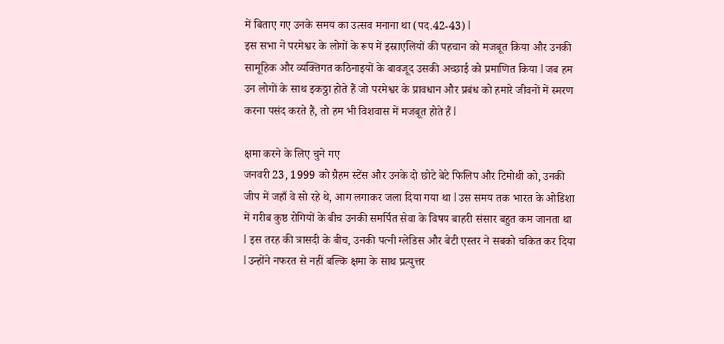में बिताए गए उनके समय का उत्सव मनाना था (पद.42-43) l
इस सभा ने परमेश्वर के लोगों के रूप में इस्राएलियों की पहचान को मजबूत किया और उनकी सामूहिक और व्यक्तिगत कठिनाइयों के बावजूद उसकी अच्छाई को प्रमाणित किया l जब हम उन लोगों के साथ इकठ्ठा होते हैं जो परमेश्वर के प्रावधान और प्रबंध को हमारे जीवनों में स्मरण करना पसंद करते हैं, तो हम भी विशवास में मजबूत होते हैं l

क्षमा करने के लिए चुने गए
जनवरी 23, 1999 को ग्रैहम स्टेंस और उनके दो छोटे बेटे फिलिप और टिमोथी को, उनकी जीप में जहाँ वे सो रहे थे, आग लगाकर जला दिया गया था l उस समय तक भारत के ओडिशा में गरीब कुष्ठ रोगियों के बीच उनकी समर्पित सेवा के विषय बाहरी संसार बहुत कम जानता था l इस तरह की त्रासदी के बीच, उनकी पत्नी ग्लेडिस और बेटी एस्तर ने सबको चकित कर दिया l उन्होंने नफरत से नहीं बल्कि क्षमा के साथ प्रत्युत्तर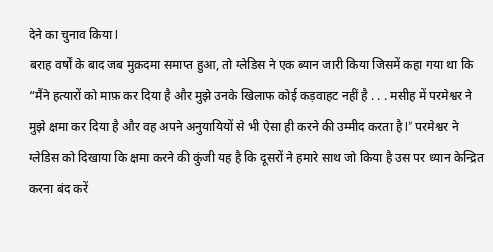देने का चुनाव किया l
बराह वर्षों के बाद जब मुक़दमा समाप्त हुआ, तो ग्लेडिस ने एक ब्यान जारी किया जिसमें कहा गया था कि “मैंने हत्यारों को माफ़ कर दिया है और मुझे उनके खिलाफ कोई कड़वाहट नहीं है . . . मसीह में परमेश्वर ने मुझे क्षमा कर दिया है और वह अपने अनुयायियों से भी ऐसा ही करने की उम्मीद करता है l” परमेश्वर ने ग्लेडिस को दिखाया कि क्षमा करने की कुंजी यह है कि दूसरों ने हमारे साथ जो किया है उस पर ध्यान केन्द्रित करना बंद करें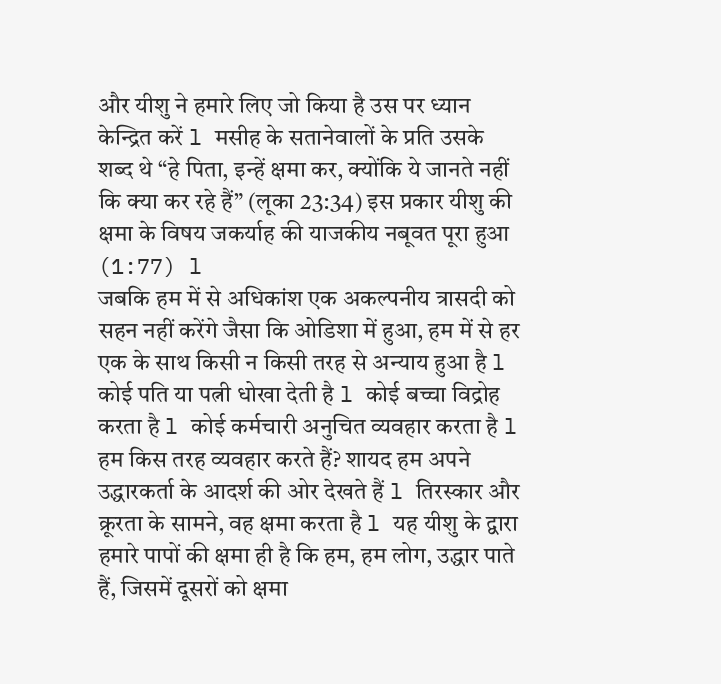और यीशु ने हमारे लिए जो किया है उस पर ध्यान केन्द्रित करें l मसीह के सतानेवालों के प्रति उसके शब्द थे “हे पिता, इन्हें क्षमा कर, क्योंकि ये जानते नहीं कि क्या कर रहे हैं” (लूका 23:34) इस प्रकार यीशु की क्षमा के विषय जकर्याह की याजकीय नबूवत पूरा हुआ (1:77) l
जबकि हम में से अधिकांश एक अकल्पनीय त्रासदी को सहन नहीं करेंगे जैसा कि ओडिशा में हुआ, हम में से हर एक के साथ किसी न किसी तरह से अन्याय हुआ है l कोई पति या पत्नी धोखा देती है l कोई बच्चा विद्रोह करता है l कोई कर्मचारी अनुचित व्यवहार करता है l हम किस तरह व्यवहार करते हैं? शायद हम अपने उद्धारकर्ता के आदर्श की ओर देखते हैं l तिरस्कार और क्रूरता के सामने, वह क्षमा करता है l यह यीशु के द्वारा हमारे पापों की क्षमा ही है कि हम, हम लोग, उद्धार पाते हैं, जिसमें दूसरों को क्षमा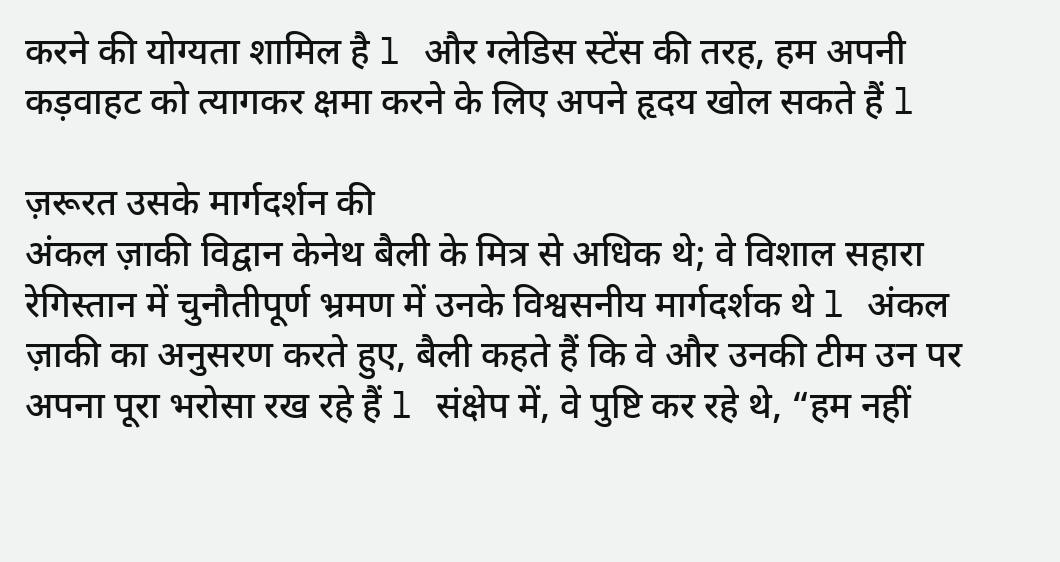करने की योग्यता शामिल है l और ग्लेडिस स्टेंस की तरह, हम अपनी कड़वाहट को त्यागकर क्षमा करने के लिए अपने हृदय खोल सकते हैं l

ज़रूरत उसके मार्गदर्शन की
अंकल ज़ाकी विद्वान केनेथ बैली के मित्र से अधिक थे; वे विशाल सहारा रेगिस्तान में चुनौतीपूर्ण भ्रमण में उनके विश्वसनीय मार्गदर्शक थे l अंकल ज़ाकी का अनुसरण करते हुए, बैली कहते हैं कि वे और उनकी टीम उन पर अपना पूरा भरोसा रख रहे हैं l संक्षेप में, वे पुष्टि कर रहे थे, “हम नहीं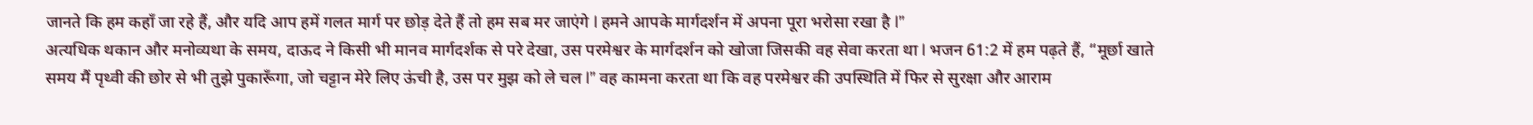जानते कि हम कहाँ जा रहे हैं, और यदि आप हमें गलत मार्ग पर छोड़ देते हैं तो हम सब मर जाएंगे l हमने आपके मार्गदर्शन में अपना पूरा भरोसा रखा है l”
अत्यधिक थकान और मनोव्यथा के समय, दाऊद ने किसी भी मानव मार्गदर्शक से परे देखा, उस परमेश्वर के मार्गदर्शन को खोजा जिसकी वह सेवा करता था l भजन 61:2 में हम पढ़ते हैं, “मूर्छा खाते समय मैं पृथ्वी की छोर से भी तुझे पुकारूँगा, जो चट्टान मेरे लिए ऊंची है, उस पर मुझ को ले चल l” वह कामना करता था कि वह परमेश्वर की उपस्थिति में फिर से सुरक्षा और आराम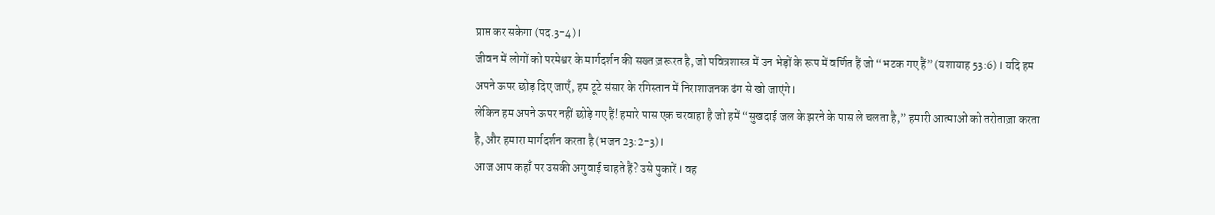प्राप्त कर सकेगा (पद.3-4) l
जीवन में लोगों को परमेश्वर के मार्गदर्शन की सख्त ज़रूरत है, जो पवित्रशास्त्र में उन भेड़ों के रूप में वर्णित हैं जो “भटक गए हैं” (यशायाह 53:6) l यदि हम अपने ऊपर छोड़ दिए जाएँ, हम टूटे संसार के रगिस्तान में निराशाजनक ढंग से खो जाएंगे l
लेकिन हम अपने ऊपर नहीं छोड़े गए हैं! हमारे पास एक चरवाहा है जो हमें “सुखदाई जल के झरने के पास ले चलता है,” हमारी आत्माओं को तरोताज़ा करता है, और हमारा मार्गदर्शन करता है (भजन 23:2-3) l
आज आप कहाँ पर उसकी अगुवाई चाहते हैं? उसे पुकारें l वह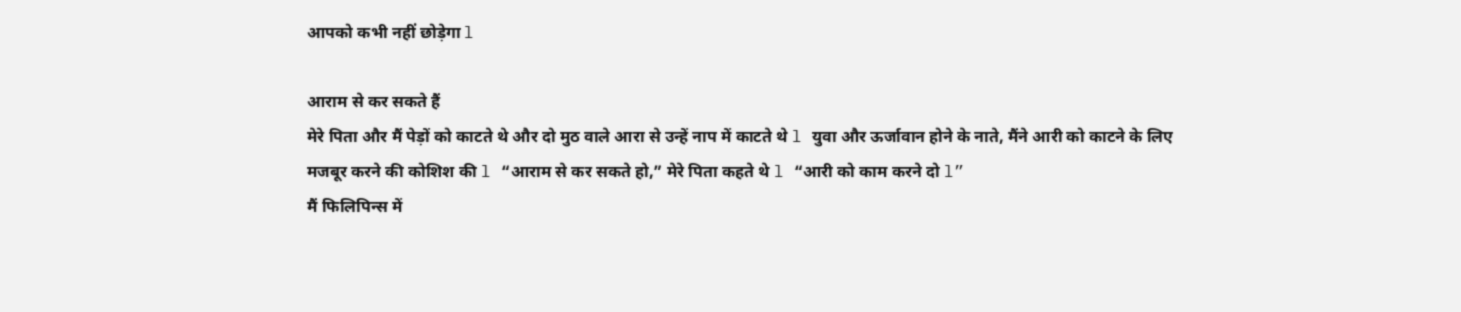आपको कभी नहीं छोड़ेगा l

आराम से कर सकते हैं
मेरे पिता और मैं पेड़ों को काटते थे और दो मुठ वाले आरा से उन्हें नाप में काटते थे l युवा और ऊर्जावान होने के नाते, मैंने आरी को काटने के लिए मजबूर करने की कोशिश की l “आराम से कर सकते हो,” मेरे पिता कहते थे l “आरी को काम करने दो l”
मैं फिलिपिन्स में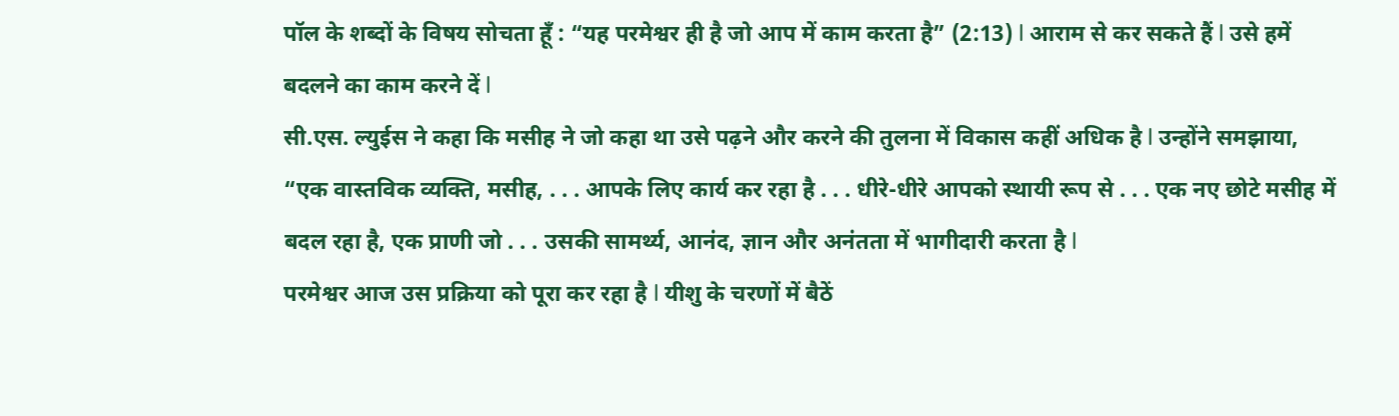पॉल के शब्दों के विषय सोचता हूँ : “यह परमेश्वर ही है जो आप में काम करता है” (2:13) l आराम से कर सकते हैं l उसे हमें बदलने का काम करने दें l
सी.एस. ल्युईस ने कहा कि मसीह ने जो कहा था उसे पढ़ने और करने की तुलना में विकास कहीं अधिक है l उन्होंने समझाया, “एक वास्तविक व्यक्ति, मसीह, . . . आपके लिए कार्य कर रहा है . . . धीरे-धीरे आपको स्थायी रूप से . . . एक नए छोटे मसीह में बदल रहा है, एक प्राणी जो . . . उसकी सामर्थ्य, आनंद, ज्ञान और अनंतता में भागीदारी करता है l
परमेश्वर आज उस प्रक्रिया को पूरा कर रहा है l यीशु के चरणों में बैठें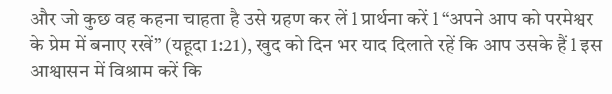और जो कुछ वह कहना चाहता है उसे ग्रहण कर लें l प्रार्थना करें l “अपने आप को परमेश्वर के प्रेम में बनाए रखें” (यहूदा 1:21), खुद को दिन भर याद दिलाते रहें कि आप उसके हैं l इस आश्वासन में विश्राम करें कि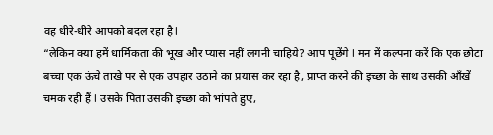वह धीरे-धीरे आपको बदल रहा है l
“लेकिन क्या हमें धार्मिकता की भूख और प्यास नहीं लगनी चाहिये? आप पूछेंगे l मन में कल्पना करें कि एक छोटा बच्चा एक ऊंचे ताखे पर से एक उपहार उठाने का प्रयास कर रहा है, प्राप्त करने की इच्छा के साथ उसकी आँखें चमक रही हैं l उसके पिता उसकी इच्छा को भांपते हुए,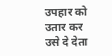उपहार को उतार कर उसे दे देता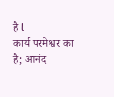है l
कार्य परमेश्वर का है; आनंद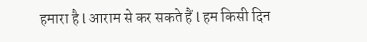हमारा है l आराम से कर सकते हैं l हम किसी दिन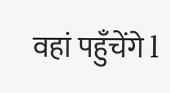वहां पहुँचेंगे l